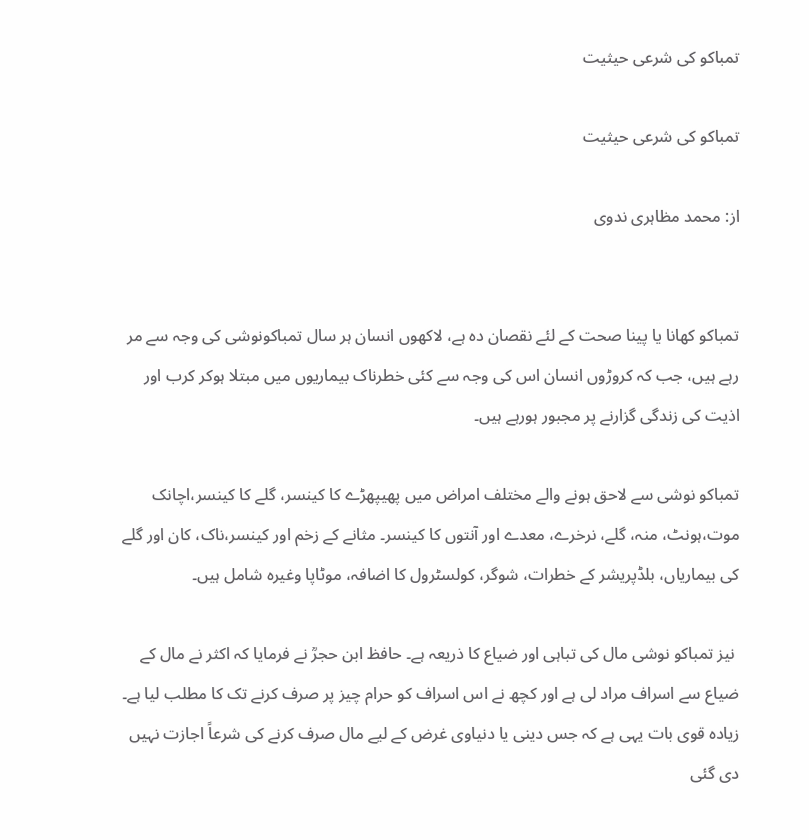تمباکو کی شرعی حیثیت

تمباکو کی شرعی حیثیت

از: محمد مظاہری ندوی


تمباکو کھانا یا پینا صحت کے لئے نقصان دہ ہے، لاکھوں انسان ہر سال تمباکونوشی کی وجہ سے مر رہے ہیں، جب کہ کروڑوں انسان اس کی وجہ سے کئی خطرناک بیماریوں میں مبتلا ہوکر کرب اور اذیت کی زندگی گزارنے پر مجبور ہورہے ہیں۔

تمباکو نوشی سے لاحق ہونے والے مختلف امراض میں پھیپھڑے کا کینسر، گلے کا کینسر،اچانک موت،ہونٹ، منہ، گلے، نرخرے، معدے اور آنتوں کا کینسر۔ مثانے کے زخم اور کینسر،ناک، کان اور گلے کی بیماریاں، بلڈپریشر کے خطرات، شوگر، کولسٹرول کا اضافہ، موٹاپا وغیرہ شامل ہیں۔

 نیز تمباکو نوشی مال کی تباہی اور ضیاع کا ذریعہ ہے۔ حافظ ابن حجرؒ نے فرمایا کہ اکثر نے مال کے ضیاع سے اسراف مراد لی ہے اور کچھ نے اس اسراف کو حرام چیز پر صرف کرنے تک کا مطلب لیا ہے۔ زیادہ قوی بات یہی ہے کہ جس دینی یا دنیاوی غرض کے لیے مال صرف کرنے کی شرعاً اجازت نہیں دی گئی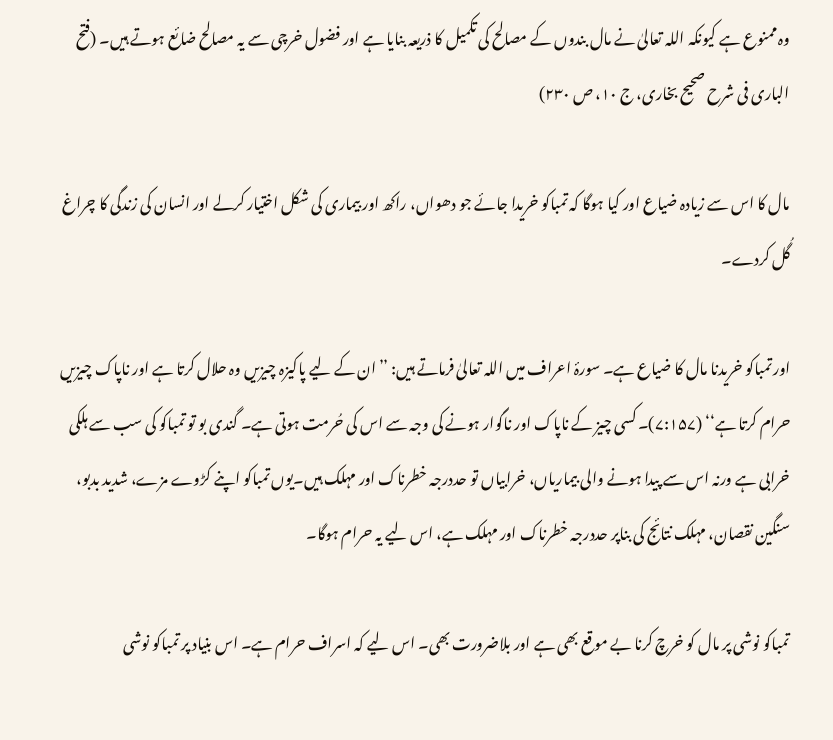وہ ممنوع ہے کیونکہ اللہ تعالیٰ نے مال بندوں کے مصالح کی تکمیل کا ذریعہ بنایا ہے اور فضول خرچی سے یہ مصالح ضائع ہوتے ہیں۔ (فتح الباری فی شرح صحیح بخاری، ج ۱۰، ص ۲۳۰)

مال کا اس سے زیادہ ضیاع اور کیا ہوگا کہ تمباکو خریدا جائے جو دھواں، راکھ اور بیماری کی شکل اختیار کرلے اور انسان کی زندگی کا چراغ گُل کردے۔

اور تمباکو خریدنا مال کا ضیاع ہے۔ سورۂ اعراف میں اللہ تعالیٰ فرماتے ہیں: ’’ان کے لیے پاکیزہ چیزیں وہ حلال کرتا ہے اور ناپاک چیزیں حرام کرتا ہے‘‘ (۷:۱۵۷)۔ کسی چیز کے ناپاک اور ناگوار ہونے کی وجہ سے اس کی حُرمت ہوتی ہے۔ گندی بو تو تمباکو کی سب سے ہلکی خرابی ہے ورنہ اس سے پیدا ہونے والی بیماریاں، خرابیاں تو حددرجہ خطرناک اور مہلک ہیں۔یوں تمباکو اپنے کڑوے مزے، شدید بدبو، سنگین نقصان، مہلک نتائج کی بناپر حددرجہ خطرناک اور مہلک ہے، اس لیے یہ حرام ہوگا۔

تمباکو نوشی پر مال کو خرچ کرنا بے موقع بھی ہے اور بلاضرورت بھی۔ اس لیے کہ اسراف حرام ہے۔ اس بنیاد پر تمباکو نوشی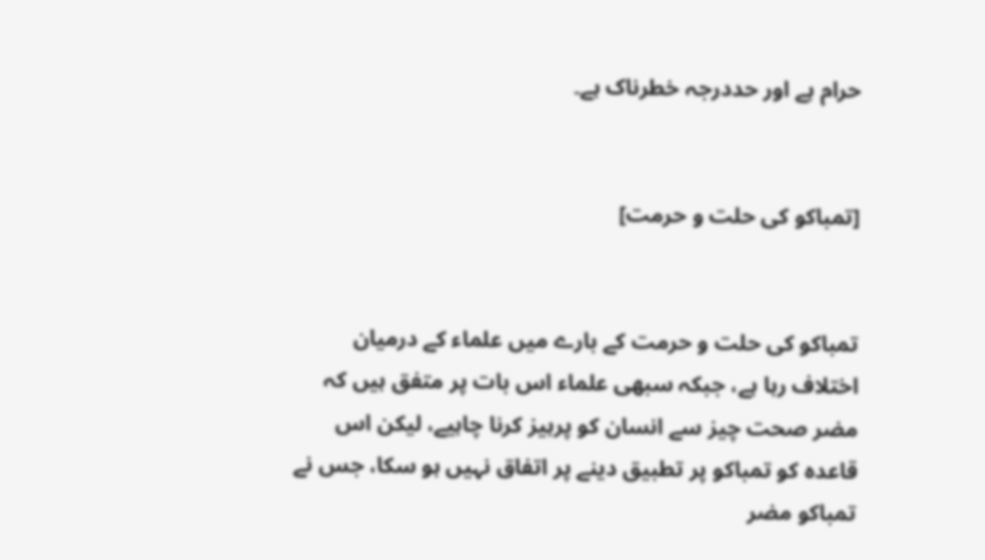حرام ہے اور حددرجہ خطرناک ہے۔


[تمباکو کی حلت و حرمت]


تمباکو کی حلت و حرمت کے بارے میں علماء کے درمیان اختلاف رہا ہے، جبکہ سبھی علماء اس بات پر متفق ہیں کہ مضر صحت چیز سے انسان کو پرہیز کرنا چاہیے، لیکن اس قاعدہ کو تمباکو پر تطبیق دینے پر اتفاق نہیں ہو سکا، جس نے تمباکو مضر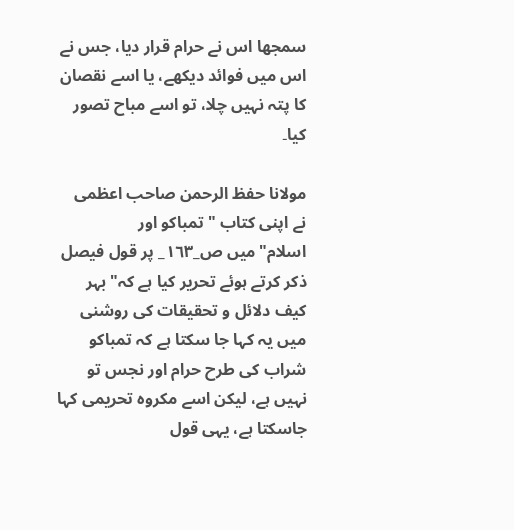سمجھا اس نے حرام قرار دیا، جس نے اس میں فوائد دیکھے، یا اسے نقصان کا پتہ نہیں چلا، تو اسے مباح تصور کیا۔

مولانا حفظ الرحمن صاحب اعظمی نے اپنی کتاب "تمباکو اور اسلام"میں ص_١٦٣_ پر قول فیصل ذکر کرتے ہوئے تحریر کیا ہے کہ"بہر کیف دلائل و تحقیقات کی روشنی میں یہ کہا جا سکتا ہے کہ تمباکو شراب کی طرح حرام اور نجس تو نہیں ہے، لیکن اسے مکروہ تحریمی کہا جاسکتا ہے، یہی قول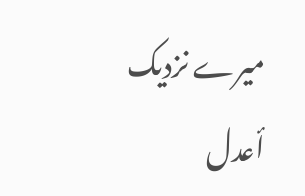میرے نزدیک أعدل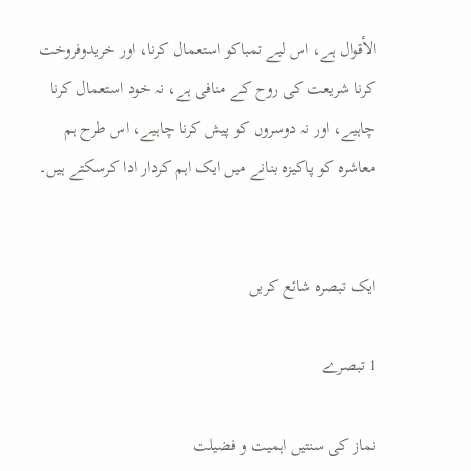الأقوال ہے، اس لیے تمباکو استعمال کرنا، اور خریدوفروخت کرنا شریعت کی روح کے منافی ہے، نہ خود استعمال کرنا چاہیے، اور نہ دوسروں کو پیش کرنا چاہیے، اس طرح ہم معاشرہ کو پاکیزہ بنانے میں ایک اہم کردار ادا کرسکتے ہیں۔


ایک تبصرہ شائع کریں

1 تبصرے

نماز کی سنتیں اہمیت و فضیلت